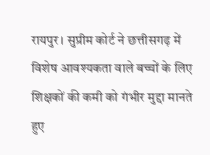रायपुर । सुप्रीम कोर्ट ने छत्तीसगढ़ में विशेष आवश्यकता वाले बच्चों के लिए शिक्षकों की कमी को गंभीर मुद्दा मानते हुए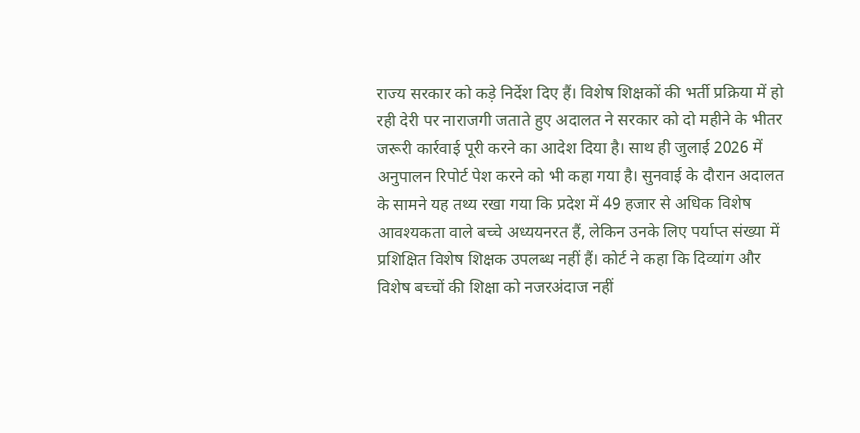राज्य सरकार को कड़े निर्देश दिए हैं। विशेष शिक्षकों की भर्ती प्रक्रिया में हो रही देरी पर नाराजगी जताते हुए अदालत ने सरकार को दो महीने के भीतर जरूरी कार्रवाई पूरी करने का आदेश दिया है। साथ ही जुलाई 2026 में अनुपालन रिपोर्ट पेश करने को भी कहा गया है। सुनवाई के दौरान अदालत के सामने यह तथ्य रखा गया कि प्रदेश में 49 हजार से अधिक विशेष आवश्यकता वाले बच्चे अध्ययनरत हैं, लेकिन उनके लिए पर्याप्त संख्या में प्रशिक्षित विशेष शिक्षक उपलब्ध नहीं हैं। कोर्ट ने कहा कि दिव्यांग और विशेष बच्चों की शिक्षा को नजरअंदाज नहीं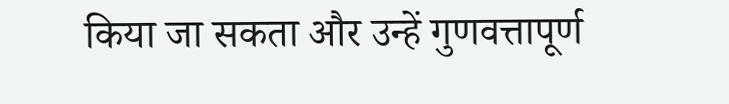किया जा सकता और उन्हें गुणवत्तापूर्ण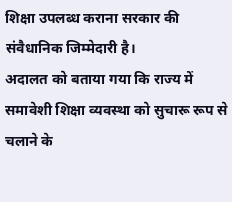शिक्षा उपलब्ध कराना सरकार की संवैधानिक जिम्मेदारी है।
अदालत को बताया गया कि राज्य में समावेशी शिक्षा व्यवस्था को सुचारू रूप से चलाने के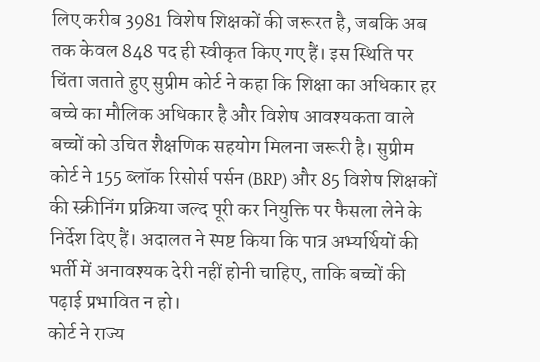लिए करीब 3981 विशेष शिक्षकों की जरूरत है, जबकि अब तक केवल 848 पद ही स्वीकृत किए गए हैं। इस स्थिति पर चिंता जताते हुए सुप्रीम कोर्ट ने कहा कि शिक्षा का अधिकार हर बच्चे का मौलिक अधिकार है और विशेष आवश्यकता वाले बच्चों को उचित शैक्षणिक सहयोग मिलना जरूरी है। सुप्रीम कोर्ट ने 155 ब्लॉक रिसोर्स पर्सन (BRP) और 85 विशेष शिक्षकों की स्क्रीनिंग प्रक्रिया जल्द पूरी कर नियुक्ति पर फैसला लेने के निर्देश दिए हैं। अदालत ने स्पष्ट किया कि पात्र अभ्यर्थियों की भर्ती में अनावश्यक देरी नहीं होनी चाहिए, ताकि बच्चों की पढ़ाई प्रभावित न हो।
कोर्ट ने राज्य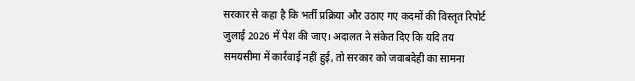सरकार से कहा है कि भर्ती प्रक्रिया और उठाए गए कदमों की विस्तृत रिपोर्ट जुलाई 2026 में पेश की जाए। अदालत ने संकेत दिए कि यदि तय समयसीमा में कार्रवाई नहीं हुई, तो सरकार को जवाबदेही का सामना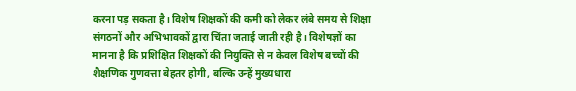करना पड़ सकता है। विशेष शिक्षकों की कमी को लेकर लंबे समय से शिक्षा संगठनों और अभिभावकों द्वारा चिंता जताई जाती रही है। विशेषज्ञों का मानना है कि प्रशिक्षित शिक्षकों की नियुक्ति से न केवल विशेष बच्चों की शैक्षणिक गुणवत्ता बेहतर होगी, बल्कि उन्हें मुख्यधारा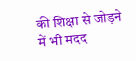की शिक्षा से जोड़ने में भी मदद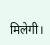मिलेगी।